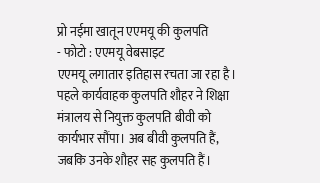प्रो नईमा खातून एएमयू की कुलपति
- फोटो : एएमयू वेबसाइट
एएमयू लगातार इतिहास रचता जा रहा है। पहले कार्यवाहक कुलपति शौहर ने शिक्षा मंत्रालय से नियुक्त कुलपति बीवी को कार्यभार सौंपा। अब बीवी कुलपति हैं, जबकि उनके शौहर सह कुलपति हैं।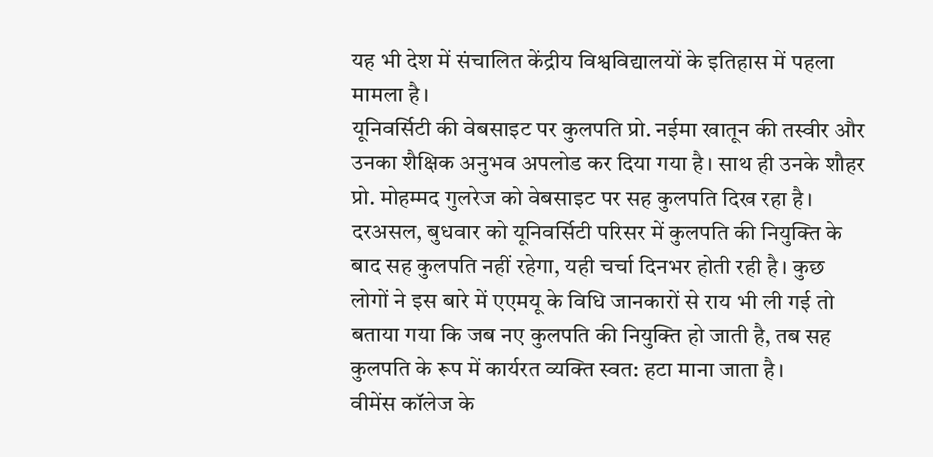यह भी देश में संचालित केंद्रीय विश्वविद्यालयों के इतिहास में पहला मामला है।
यूनिवर्सिटी की वेबसाइट पर कुलपति प्रो. नईमा खातून की तस्वीर और उनका शैक्षिक अनुभव अपलोड कर दिया गया है। साथ ही उनके शौहर प्रो. मोहम्मद गुलरेज को वेबसाइट पर सह कुलपति दिख रहा है। दरअसल, बुधवार को यूनिवर्सिटी परिसर में कुलपति की नियुक्ति के बाद सह कुलपति नहीं रहेगा, यही चर्चा दिनभर होती रही है। कुछ लोगों ने इस बारे में एएमयू के विधि जानकारों से राय भी ली गई तो बताया गया कि जब नए कुलपति की नियुक्ति हो जाती है, तब सह कुलपति के रूप में कार्यरत व्यक्ति स्वत: हटा माना जाता है।
वीमेंस कॉलेज के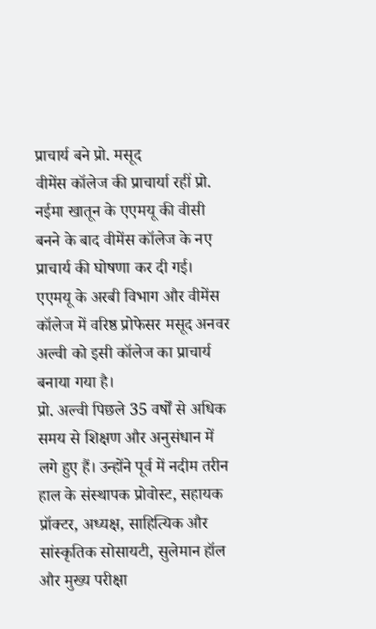प्राचार्य बने प्रो. मसूद
वीमेंस कॉलेज की प्राचार्या रहीं प्रो. नईमा खातून के एएमयू की वीसी बनने के बाद वीमेंस कॉलेज के नए प्राचार्य की घोषणा कर दी गई। एएमयू के अरबी विभाग और वीमेंस कॉलेज में वरिष्ठ प्रोफेसर मसूद अनवर अल्वी को इसी कॉलेज का प्राचार्य बनाया गया है।
प्रो. अल्वी पिछले 35 वर्षों से अधिक समय से शिक्षण और अनुसंधान में लगे हुए हैं। उन्होंने पूर्व में नदीम तरीन हाल के संस्थापक प्रोवोस्ट, सहायक प्रॉक्टर, अध्यक्ष, साहित्यिक और सांस्कृतिक सोसायटी, सुलेमान हॉल और मुख्य परीक्षा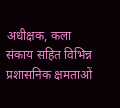अधीक्षक, कला संकाय सहित विभिन्न प्रशासनिक क्षमताओं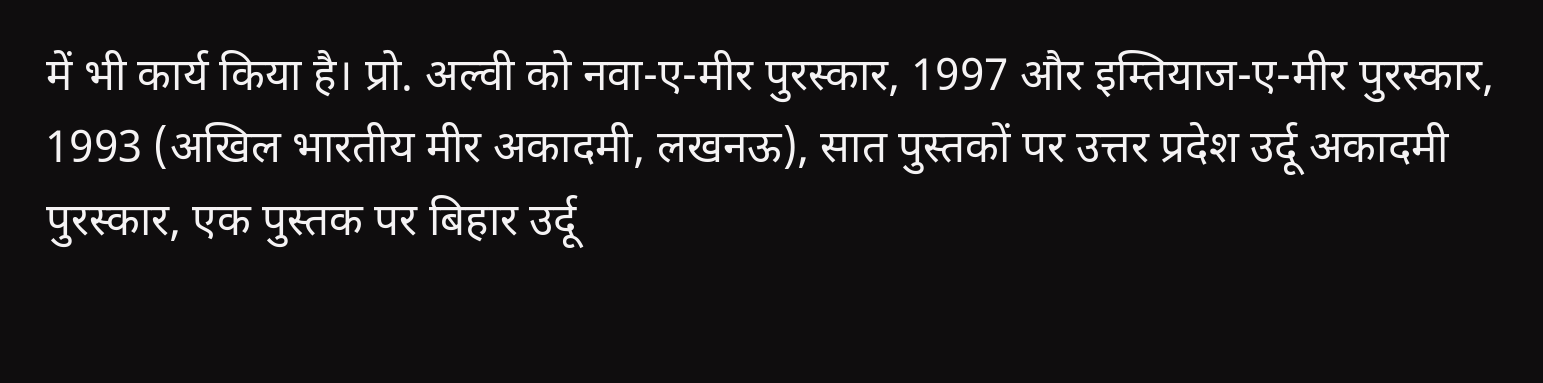में भी कार्य किया है। प्रो. अल्वी को नवा-ए-मीर पुरस्कार, 1997 और इम्तियाज-ए-मीर पुरस्कार, 1993 (अखिल भारतीय मीर अकादमी, लखनऊ), सात पुस्तकों पर उत्तर प्रदेश उर्दू अकादमी पुरस्कार, एक पुस्तक पर बिहार उर्दू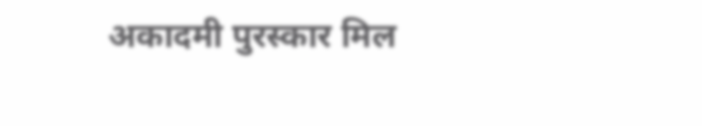अकादमी पुरस्कार मिल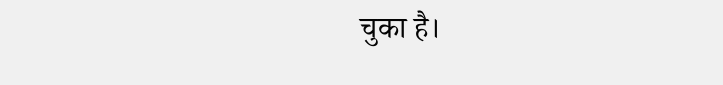चुका है।